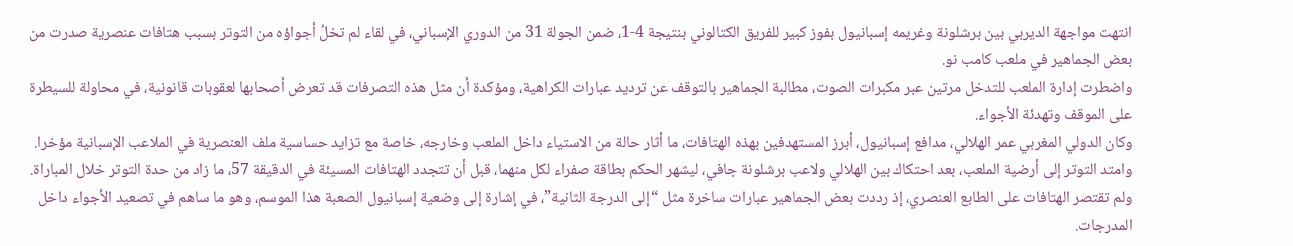انتهت مواجهة الديربي بين برشلونة وغريمه إسبانيول بفوز كبير للفريق الكتالوني بنتيجة 4-1، ضمن الجولة 31 من الدوري الإسباني، في لقاء لم تخلُ أجواؤه من التوتر بسبب هتافات عنصرية صدرت من بعض الجماهير في ملعب كامب نو.
واضطرت إدارة الملعب للتدخل مرتين عبر مكبرات الصوت، مطالبة الجماهير بالتوقف عن ترديد عبارات الكراهية، ومؤكدة أن مثل هذه التصرفات قد تعرض أصحابها لعقوبات قانونية، في محاولة للسيطرة على الموقف وتهدئة الأجواء.
وكان الدولي المغربي عمر الهلالي، مدافع إسبانيول، أبرز المستهدفين بهذه الهتافات، ما أثار حالة من الاستياء داخل الملعب وخارجه، خاصة مع تزايد حساسية ملف العنصرية في الملاعب الإسبانية مؤخرا.
وامتد التوتر إلى أرضية الملعب، بعد احتكاك بين الهلالي ولاعب برشلونة جافي، ليشهر الحكم بطاقة صفراء لكل منهما، قبل أن تتجدد الهتافات المسيئة في الدقيقة 57، ما زاد من حدة التوتر خلال المباراة.
ولم تقتصر الهتافات على الطابع العنصري، إذ رددت بعض الجماهير عبارات ساخرة مثل “إلى الدرجة الثانية”، في إشارة إلى وضعية إسبانيول الصعبة هذا الموسم، وهو ما ساهم في تصعيد الأجواء داخل المدرجات.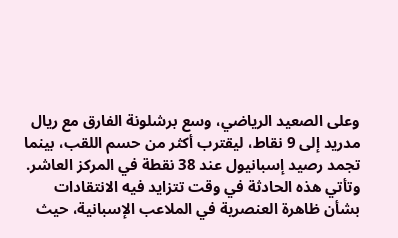وعلى الصعيد الرياضي، وسع برشلونة الفارق مع ريال مدريد إلى 9 نقاط، ليقترب أكثر من حسم اللقب، بينما تجمد رصيد إسبانيول عند 38 نقطة في المركز العاشر.
وتأتي هذه الحادثة في وقت تتزايد فيه الانتقادات بشأن ظاهرة العنصرية في الملاعب الإسبانية، حيث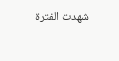شهدت الفترة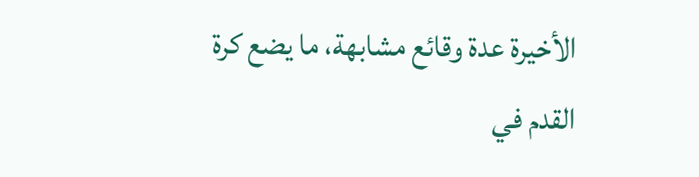الأخيرة عدة وقائع مشابهة، ما يضع كرة القدم في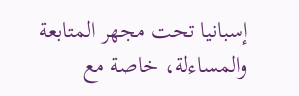إسبانيا تحت مجهر المتابعة والمساءلة، خاصة مع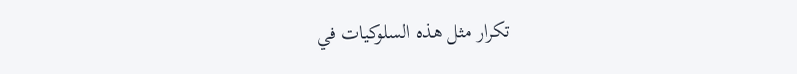تكرار مثل هذه السلوكيات في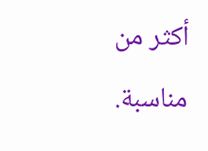أكثر من مناسبة.